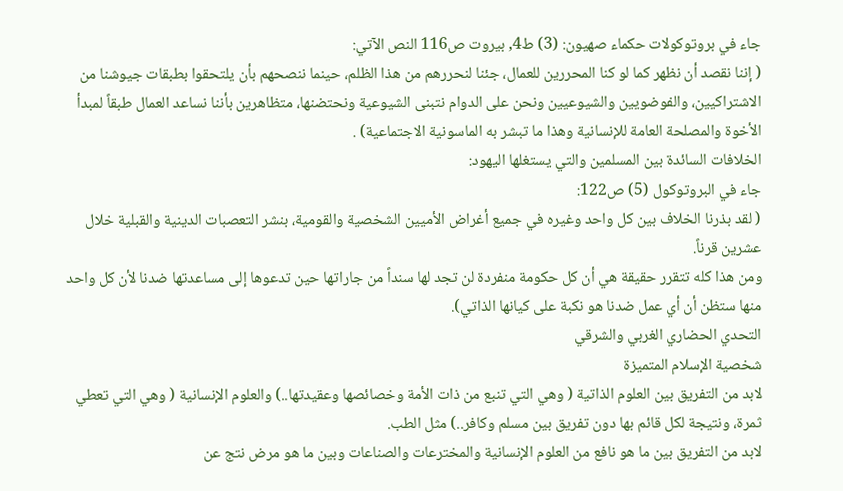جاء في بروتوكولات حكماء صهيون: (3) ط4, بيروت ص116 النص الآتي:
( إننا نقصد أن نظهر كما لو كنا المحررين للعمال، جئنا لنحررهم من هذا الظلم، حينما ننصحهم بأن يلتحقوا بطبقات جيوشنا من الاشتراكيين، والفوضويين والشيوعيين ونحن على الدوام نتبنى الشيوعية ونحتضنها، متظاهرين بأننا نساعد العمال طبقاً لمبدأ الأخوة والمصلحة العامة للإنسانية وهذا ما تبشر به الماسونية الاجتماعية) .
الخلافات السائدة بين المسلمين والتي يستغلها اليهود:
جاء في البروتوكول (5) ص122:
( لقد بذرنا الخلاف بين كل واحد وغيره في جميع أغراض الأميين الشخصية والقومية، بنشر التعصبات الدينية والقبلية خلال عشرين قرناً.
ومن هذا كله تتقرر حقيقة هي أن كل حكومة منفردة لن تجد لها سنداً من جاراتها حين تدعوها إلى مساعدتها ضدنا لأن كل واحد منها ستظن أن أي عمل ضدنا هو نكبة على كيانها الذاتي).
التحدي الحضاري الغربي والشرقي
شخصية الإسلام المتميزة
لابد من التفريق بين العلوم الذاتية ( وهي التي تنبع من ذات الأمة وخصائصها وعقيدتها..) والعلوم الإنسانية ( وهي التي تعطي ثمرة، ونتيجة لكل قائم بها دون تفريق بين مسلم وكافر..) مثل الطب.
لابد من التفريق بين ما هو نافع من العلوم الإنسانية والمخترعات والصناعات وبين ما هو مرض نتج عن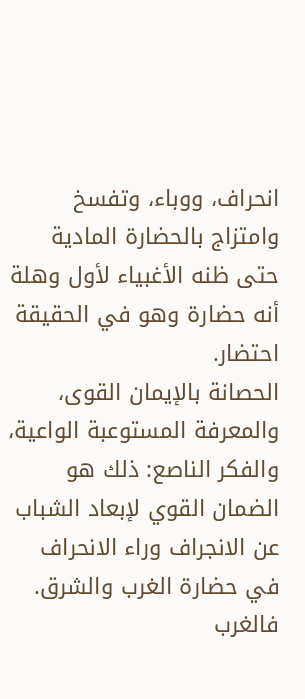انحراف، ووباء، وتفسخ وامتزاج بالحضارة المادية حتى ظنه الأغبياء لأول وهلة أنه حضارة وهو في الحقيقة احتضار.
الحصانة بالإيمان القوى، والمعرفة المستوعبة الواعية، والفكر الناصع: ذلك هو الضمان القوي لإبعاد الشباب عن الانجراف وراء الانحراف في حضارة الغرب والشرق.
فالغرب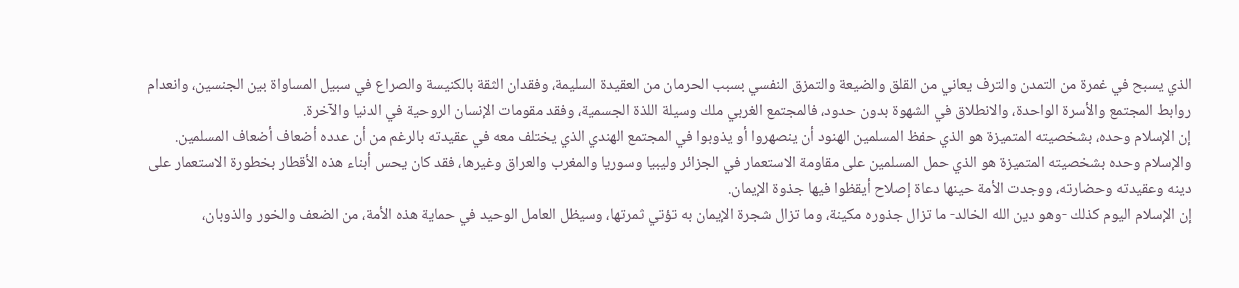الذي يسبح في غمرة من التمدن والترف يعاني من القلق والضيعة والتمزق النفسي بسبب الحرمان من العقيدة السليمة، وفقدان الثقة بالكنيسة والصراع في سبيل المساواة بين الجنسين، وانعدام روابط المجتمع والأسرة الواحدة، والانطلاق في الشهوة بدون حدود، فالمجتمع الغربي ملك وسيلة اللذة الجسمية، وفقد مقومات الإنسان الروحية في الدنيا والآخرة.
إن الإسلام وحده، بشخصيته المتميزة هو الذي حفظ المسلمين الهنود أن ينصهروا أو يذوبوا في المجتمع الهندي الذي يختلف معه في عقيدته بالرغم من أن عدده أضعاف أضعاف المسلمين.
والإسلام وحده بشخصيته المتميزة هو الذي حمل المسلمين على مقاومة الاستعمار في الجزائر وليبيا وسوريا والمغرب والعراق وغيرها، فقد كان يحس أبناء هذه الأقطار بخطورة الاستعمار على دينه وعقيدته وحضارته، ووجدت الأمة حينها دعاة إصلاح أيقظوا فيها جذوة الإيمان.
إن الإسلام اليوم كذلك -وهو دين الله الخالد- ما تزال جذوره مكينة، وما تزال شجرة الإيمان به تؤتي ثمرتها، وسيظل العامل الوحيد في حماية هذه الأمة، من الضعف والخور والذوبان،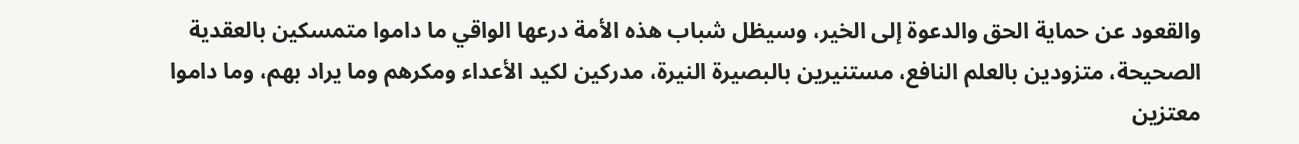والقعود عن حماية الحق والدعوة إلى الخير، وسيظل شباب هذه الأمة درعها الواقي ما داموا متمسكين بالعقدية الصحيحة، متزودين بالعلم النافع، مستنيرين بالبصيرة النيرة، مدركين لكيد الأعداء ومكرهم وما يراد بهم، وما داموا معتزين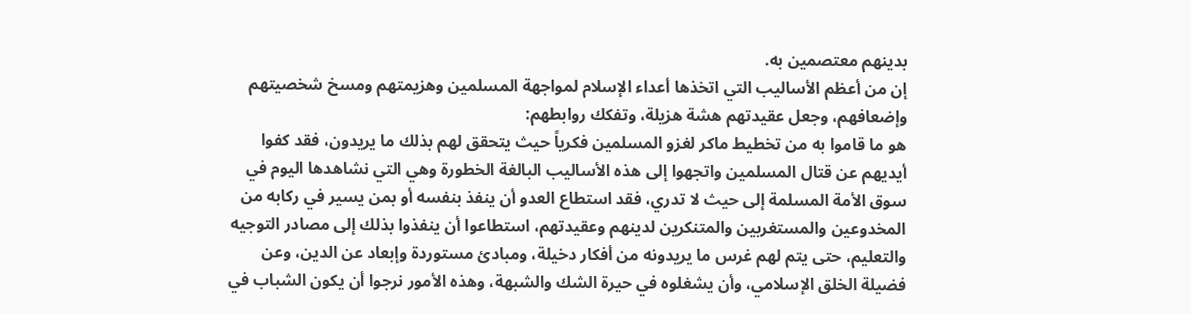بدينهم معتصمين به.
إن من أعظم الأساليب التي اتخذها أعداء الإسلام لمواجهة المسلمين وهزيمتهم ومسخ شخصيتهم وإضعافهم، وجعل عقيدتهم هشة هزيلة، وتفكك روابطهم:
هو ما قاموا به من تخطيط ماكر لغزو المسلمين فكرياً حيث يتحقق لهم بذلك ما يريدون، فقد كفوا أيديهم عن قتال المسلمين واتجهوا إلى هذه الأساليب البالغة الخطورة وهي التي نشاهدها اليوم في سوق الأمة المسلمة إلى حيث لا تدري، فقد استطاع العدو أن ينفذ بنفسه أو بمن يسير في ركابه من المخدوعين والمستغربين والمتنكرين لدينهم وعقيدتهم، استطاعوا أن ينفذوا بذلك إلى مصادر التوجيه والتعليم، حتى يتم لهم غرس ما يريدونه من أفكار دخيلة، ومبادئ مستوردة وإبعاد عن الدين، وعن فضيلة الخلق الإسلامي، وأن يشغلوه في حيرة الشك والشبهة، وهذه الأمور نرجوا أن يكون الشباب في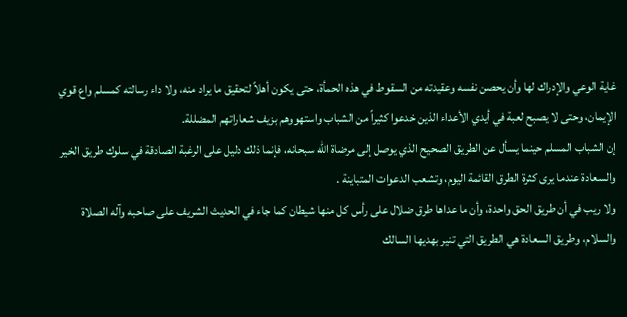غاية الوعي والإدراك لها وأن يحصن نفسه وعقيدته من السقوط في هذه الحمأة، حتى يكون أهلاً لتحقيق ما يراد منه، ولا داء رسالته كمسلم واع قوي الإيمان، وحتى لا يصبح لعبة في أيدي الأعداء الذين خدعوا كثيراً من الشباب واستهووهم بزيف شعاراتهم المضللة.
إن الشباب المسلم حينما يسأل عن الطريق الصحيح الذي يوصل إلى مرضاة الله سبحانه، فإنما ذلك دليل على الرغبة الصادقة في سلوك طريق الخير والسعادة عندما يرى كثرة الطرق القائمة اليوم، وتشعب الدعوات المتباينة .
ولا ريب في أن طريق الحق واحدة، وأن ما عداها طرق ضلال على رأس كل منها شيطان كما جاء في الحديث الشريف على صاحبه وآله الصلاة والسلام، وطريق السعادة هي الطريق التي تنير بهديها السالك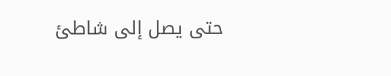حتى يصل إلى شاطئ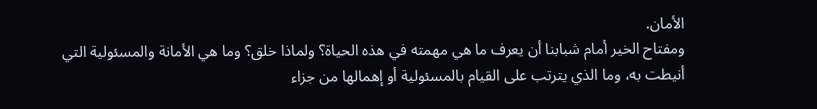الأمان.
ومفتاح الخير أمام شبابنا أن يعرف ما هي مهمته في هذه الحياة؟ ولماذا خلق؟ وما هي الأمانة والمسئولية التي أنيطت به، وما الذي يترتب على القيام بالمسئولية أو إهمالها من جزاء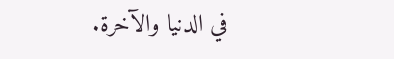في الدنيا والآخرة.